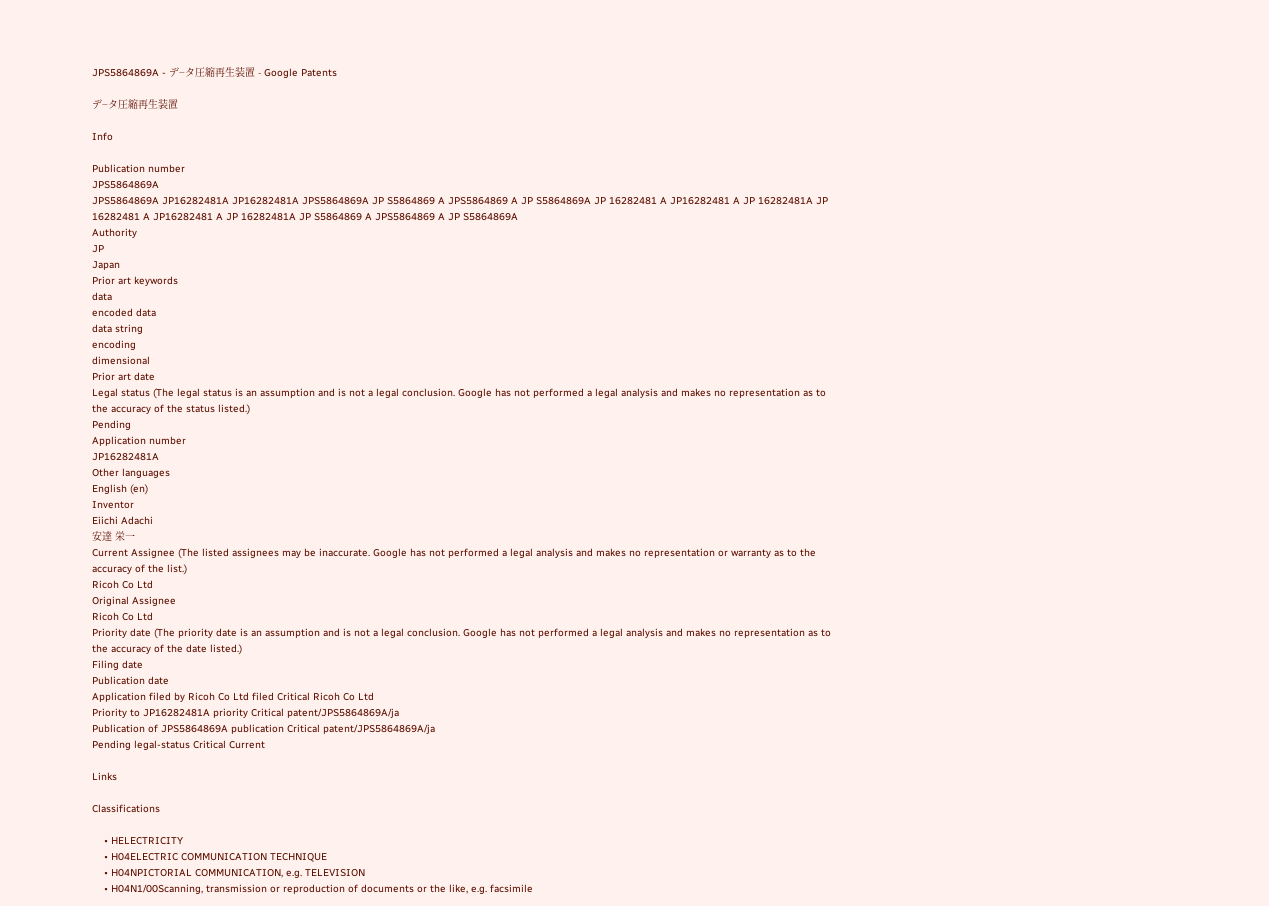JPS5864869A - デ−タ圧縮再生装置 - Google Patents

デ−タ圧縮再生装置

Info

Publication number
JPS5864869A
JPS5864869A JP16282481A JP16282481A JPS5864869A JP S5864869 A JPS5864869 A JP S5864869A JP 16282481 A JP16282481 A JP 16282481A JP 16282481 A JP16282481 A JP 16282481A JP S5864869 A JPS5864869 A JP S5864869A
Authority
JP
Japan
Prior art keywords
data
encoded data
data string
encoding
dimensional
Prior art date
Legal status (The legal status is an assumption and is not a legal conclusion. Google has not performed a legal analysis and makes no representation as to the accuracy of the status listed.)
Pending
Application number
JP16282481A
Other languages
English (en)
Inventor
Eiichi Adachi
安達 栄一
Current Assignee (The listed assignees may be inaccurate. Google has not performed a legal analysis and makes no representation or warranty as to the accuracy of the list.)
Ricoh Co Ltd
Original Assignee
Ricoh Co Ltd
Priority date (The priority date is an assumption and is not a legal conclusion. Google has not performed a legal analysis and makes no representation as to the accuracy of the date listed.)
Filing date
Publication date
Application filed by Ricoh Co Ltd filed Critical Ricoh Co Ltd
Priority to JP16282481A priority Critical patent/JPS5864869A/ja
Publication of JPS5864869A publication Critical patent/JPS5864869A/ja
Pending legal-status Critical Current

Links

Classifications

    • HELECTRICITY
    • H04ELECTRIC COMMUNICATION TECHNIQUE
    • H04NPICTORIAL COMMUNICATION, e.g. TELEVISION
    • H04N1/00Scanning, transmission or reproduction of documents or the like, e.g. facsimile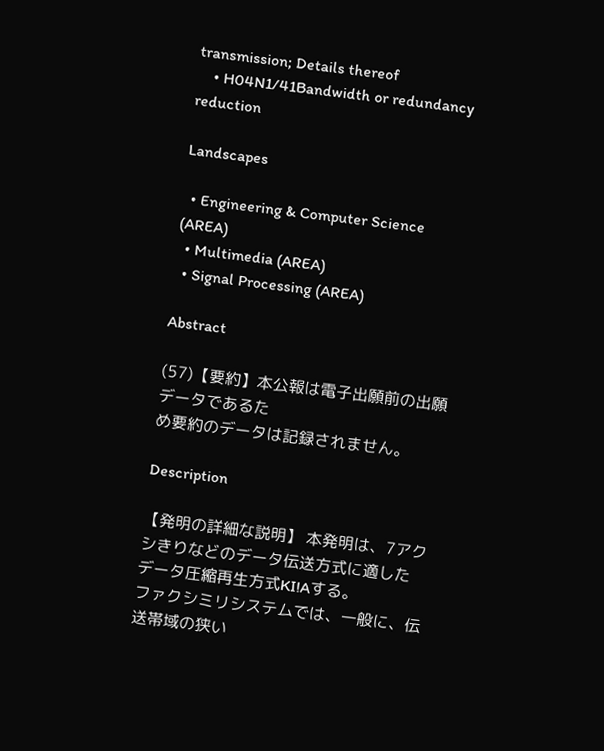transmission; Details thereof
    • H04N1/41Bandwidth or redundancy reduction

Landscapes

  • Engineering & Computer Science (AREA)
  • Multimedia (AREA)
  • Signal Processing (AREA)

Abstract

(57)【要約】本公報は電子出願前の出願データであるた
め要約のデータは記録されません。

Description

【発明の詳細な説明】 本発明は、7アクシきりなどのデータ伝送方式に適した
データ圧縮再生方式KI!Aする。
ファクシミリシステムでは、一般に、伝送帯域の狭い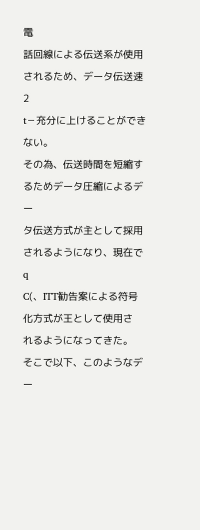電
話回線による伝送系が使用されるため、データ伝送速2
t−充分に上けることができない。
その為、伝送時間を短縮するためデータ圧縮によるデー
タ伝送方式が主として採用されるようになり、現在でq
C(、ITT勧告案による符号化方式が王として使用さ
れるようになってきた。
そこで以下、このようなデー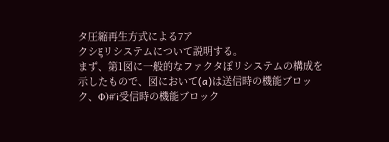タ圧縮再生方式による7ア
クシξリシステムについて説明する。
まず、第1図に一般的なファクタぽリシステムの構成を
示したもので、図において(a)は送信時の機能ブロッ
ク、Φ)#′i受信時の機能ブロック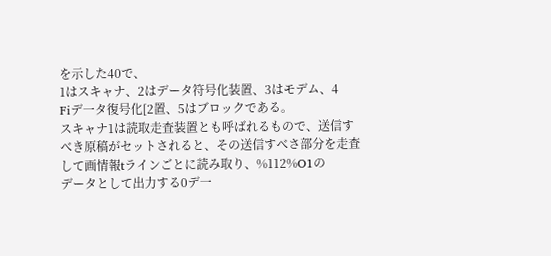を示した40で、
1はスキャナ、2はデータ符号化装置、3はモデム、4
Fiデ一タ復号化[2置、5はブロックである。
スキャナ1は読取走査装置とも呼ばれるもので、送信す
べき原稿がセットされると、その送信すべさ部分を走査
して画情報tラインごとに読み取り、%112%O1の
データとして出力する0デ一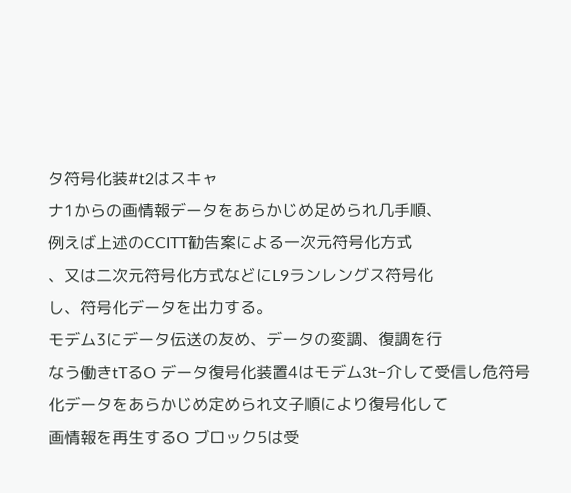タ符号化装#t2はスキャ
ナ1からの画情報データをあらかじめ足められ几手順、
例えば上述のCCITT勧告案による一次元符号化方式
、又は二次元符号化方式などにL9ランレングス符号化
し、符号化データを出力する。
モデム3にデータ伝送の友め、データの変調、復調を行
なう働きtTるO データ復号化装置4はモデム3t−介して受信し危符号
化データをあらかじめ定められ文子順により復号化して
画情報を再生するO ブロック5は受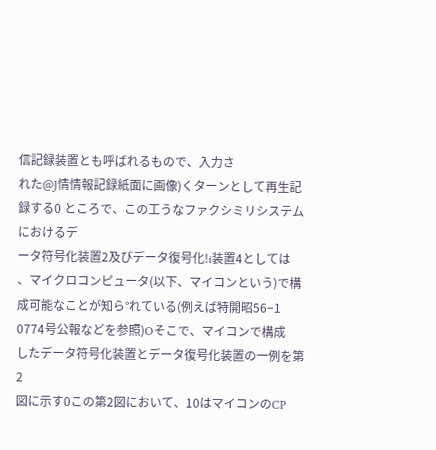信記録装置とも呼ばれるもので、入力さ
れた@J情情報記録紙面に画像)くターンとして再生記
録する0 ところで、この工うなファクシミリシステムにおけるデ
ータ符号化装置2及びデータ復号化!i装置4としては
、マイクロコンピュータ(以下、マイコンという)で構
成可能なことが知ら°れている(例えば特開昭56−1
0774号公報などを参照)Oそこで、マイコンで構成
したデータ符号化装置とデータ復号化装置の一例を第2
図に示す0この第2図において、10はマイコンのCP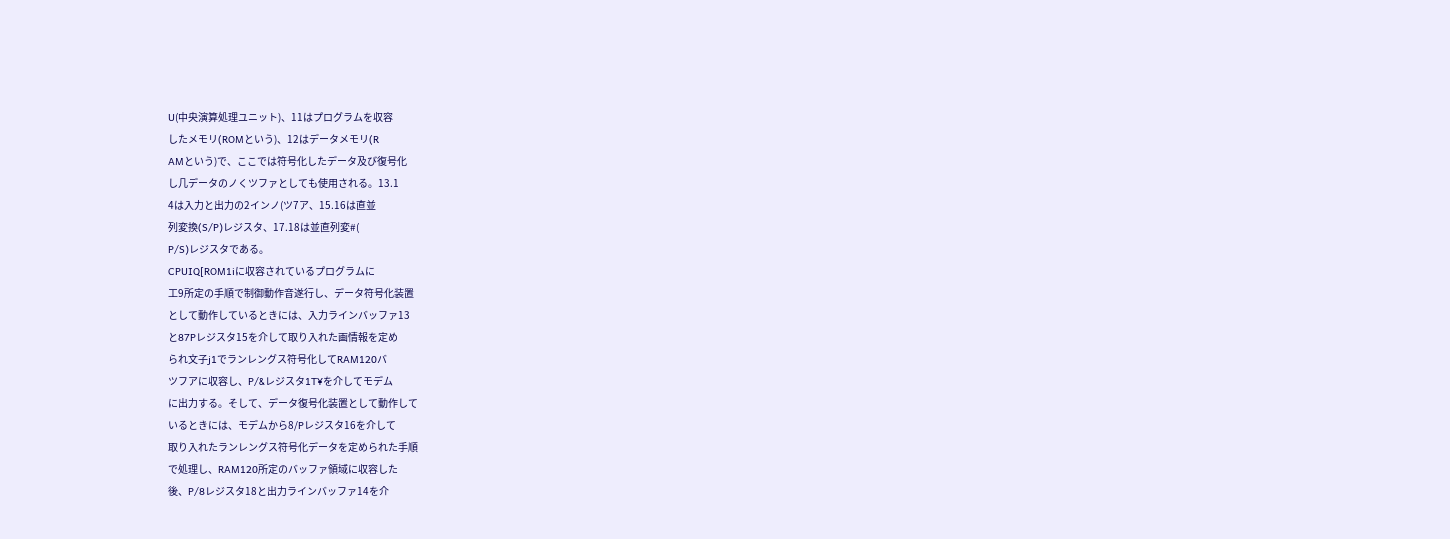U(中央演算処理ユニット)、11はプログラムを収容
したメモリ(ROMという)、12はデータメモリ(R
AMという)で、ここでは符号化したデータ及び復号化
し几データのノくツファとしても使用される。13.1
4は入力と出力の2インノ(ツ7ア、15.16は直並
列変換(S/P)レジスタ、17.18は並直列変#(
P/S)レジスタである。
CPUIQ[ROM1iに収容されているプログラムに
工9所定の手順で制御動作音遂行し、データ符号化装置
として動作しているときには、入力ラインバッファ13
と87Pレジスタ15を介して取り入れた画情報を定め
られ文子j1でランレングス符号化してRAM120バ
ツフアに収容し、P/&レジスタ1T¥を介してモデム
に出力する。そして、データ復号化装置として動作して
いるときには、モデムから8/Pレジスタ16を介して
取り入れたランレングス符号化データを定められた手順
で処理し、RAM120所定のバッファ領域に収容した
後、P/8レジスタ18と出力ラインバッファ14を介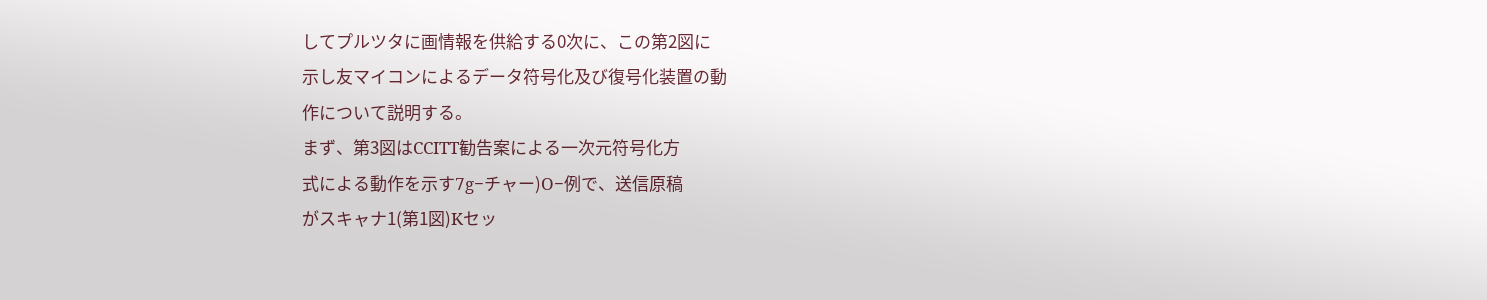してプルツタに画情報を供給する0次に、この第2図に
示し友マイコンによるデータ符号化及び復号化装置の動
作について説明する。
まず、第3図はCCITT勧告案による一次元符号化方
式による動作を示す7g−チャー)O−例で、送信原稿
がスキャナ1(第1図)Kセッ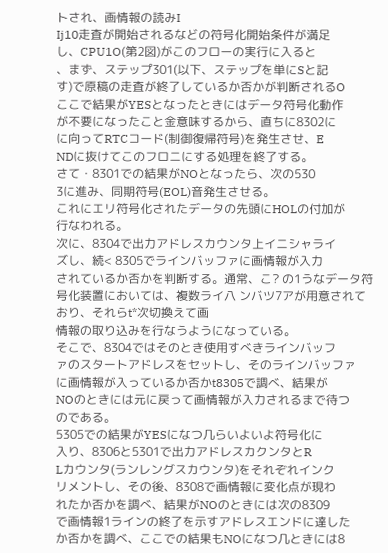トされ、画情報の読みI
Ij10走査が開始されるなどの符号化開始条件が満足
し、CPU1O(第2図)がこのフローの実行に入ると
、まず、ステップ301(以下、ステップを単にSと記
す)で原稿の走査が終了しているか否かが判断されるO
ここで結果がYESとなったときにはデータ符号化動作
が不要になったこと金意味するから、直ちに8302に
に向ってRTCコード(制御復帰符号)を発生させ、E
NDに抜けてこのフロニにする処理を終了する。
さて・8301での結果がNOとなったら、次の530
3に進み、同期符号(EOL)音発生させる。
これにエリ符号化されたデータの先頭にHOLの付加が
行なわれる。
次に、8304で出力アドレスカウンタ上イニシャライ
ズし、続< 8305でラインバッファに画情報が入力
されているか否かを判断する。通常、こ? の1うなデータ符号化装置においては、複数ライ八 ンバツ7アが用意されており、それらt*次切換えて画
情報の取り込みを行なうようになっている。
そこで、8304ではそのとき使用すべきラインバッフ
ァのスタートアドレスをセットし、そのラインバッファ
に画情報が入っているか否かt8305で調べ、結果が
NOのときには元に戻って画情報が入力されるまで待つ
のである。
5305での結果がYESになつ几らいよいよ符号化に
入り、8306と5301で出力アドレスカクンタとR
Lカウンタ(ランレングスカウンタ)をそれぞれインク
リメントし、その後、8308で画情報に変化点が現わ
れたか否かを調べ、結果がNOのときには次の8309
で画情報1ラインの終了を示すアドレスエンドに達した
か否かを調べ、ここでの結果もNOになつ几ときには8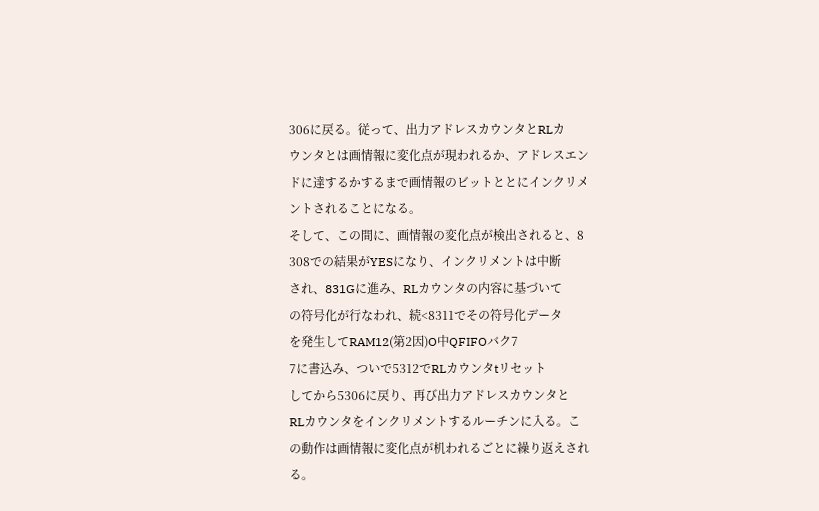306に戻る。従って、出力アドレスカウンタとRLカ
ウンタとは画情報に変化点が現われるか、アドレスエン
ドに達するかするまで画情報のビットととにインクリメ
ントされることになる。
そして、この間に、画情報の変化点が検出されると、8
308での結果がYESになり、インクリメントは中断
され、831Gに進み、RLカウンタの内容に基づいて
の符号化が行なわれ、続<8311でその符号化データ
を発生してRAM12(第2因)O中QFIFOバク7
7に書込み、ついで5312でRLカウンタtリセット
してから5306に戻り、再び出力アドレスカウンタと
RLカウンタをインクリメントするルーチンに入る。こ
の動作は画情報に変化点が机われるごとに繰り返えされ
る。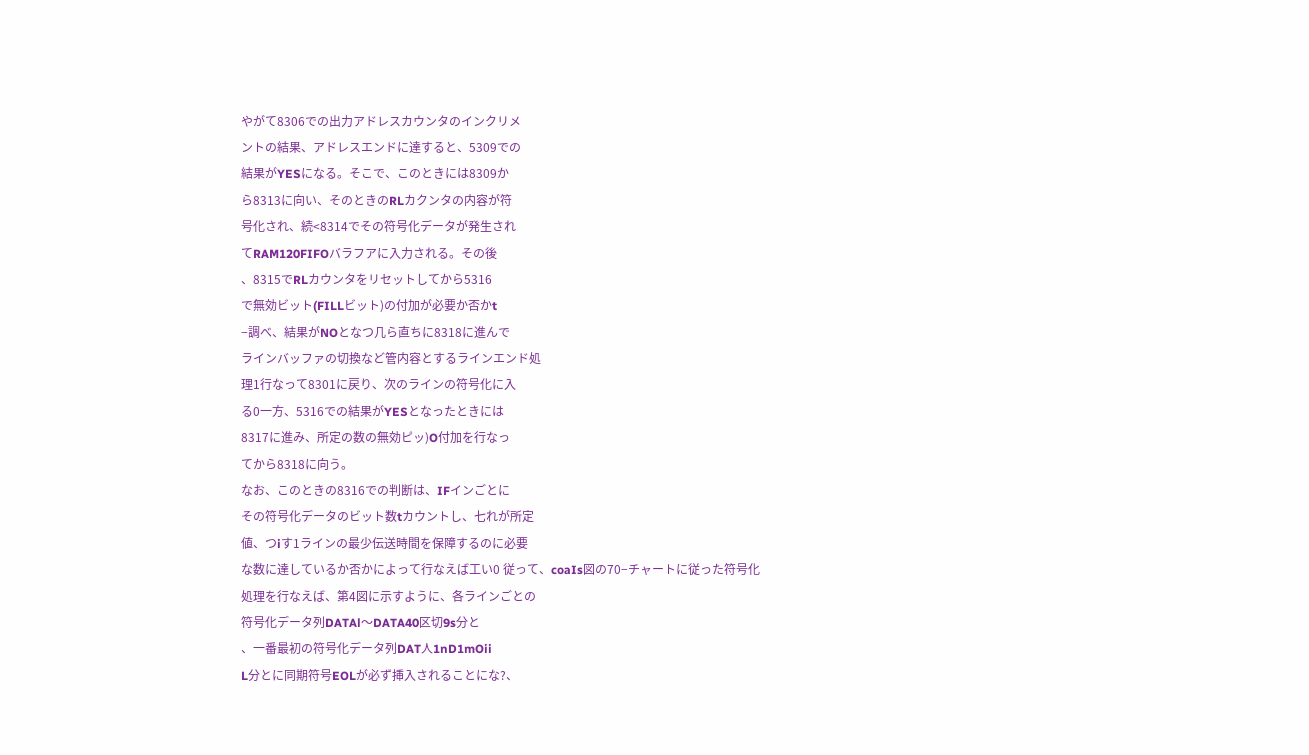やがて8306での出力アドレスカウンタのインクリメ
ントの結果、アドレスエンドに達すると、5309での
結果がYESになる。そこで、このときには8309か
ら8313に向い、そのときのRLカクンタの内容が符
号化され、続<8314でその符号化データが発生され
てRAM120FIFOバラフアに入力される。その後
、8315でRLカウンタをリセットしてから5316
で無効ビット(FILLビット)の付加が必要か否かt
−調べ、結果がNOとなつ几ら直ちに8318に進んで
ラインバッファの切換など管内容とするラインエンド処
理1行なって8301に戻り、次のラインの符号化に入
る0一方、5316での結果がYESとなったときには
8317に進み、所定の数の無効ピッ)O付加を行なっ
てから8318に向う。
なお、このときの8316での判断は、IFインごとに
その符号化データのビット数tカウントし、七れが所定
値、つiす1ラインの最少伝送時間を保障するのに必要
な数に達しているか否かによって行なえば工い0 従って、coaIs図の70−チャートに従った符号化
処理を行なえば、第4図に示すように、各ラインごとの
符号化データ列DATAl〜DATA40区切9s分と
、一番最初の符号化データ列DAT人1nD1mOii
L分とに同期符号EOLが必ず挿入されることにな?、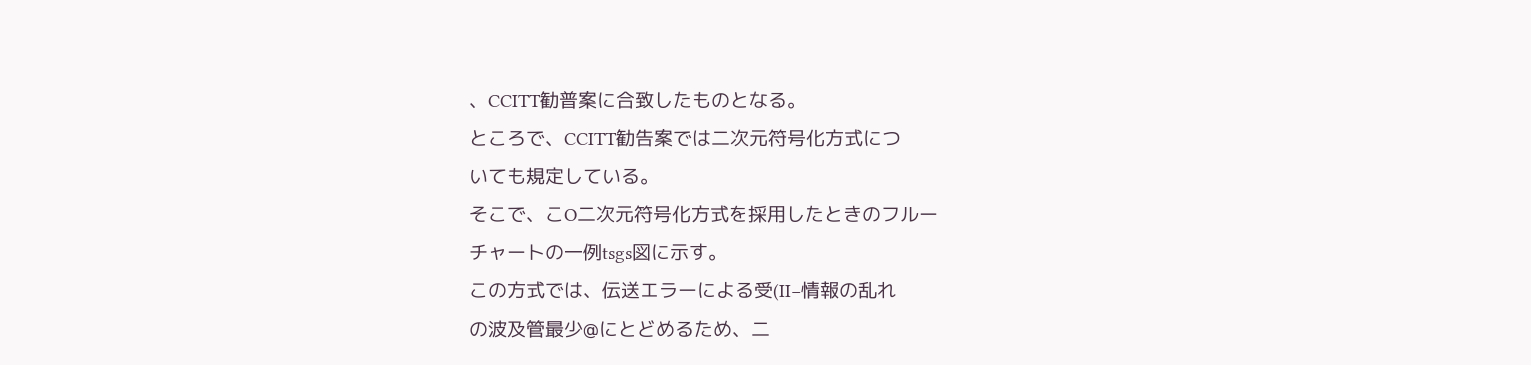、CCITT勧普案に合致したものとなる。
ところで、CCITT勧告案では二次元符号化方式につ
いても規定している。
そこで、こO二次元符号化方式を採用したときのフルー
チャートの一例tsgs図に示す。
この方式では、伝送エラーによる受(II−情報の乱れ
の波及管最少@にとどめるため、二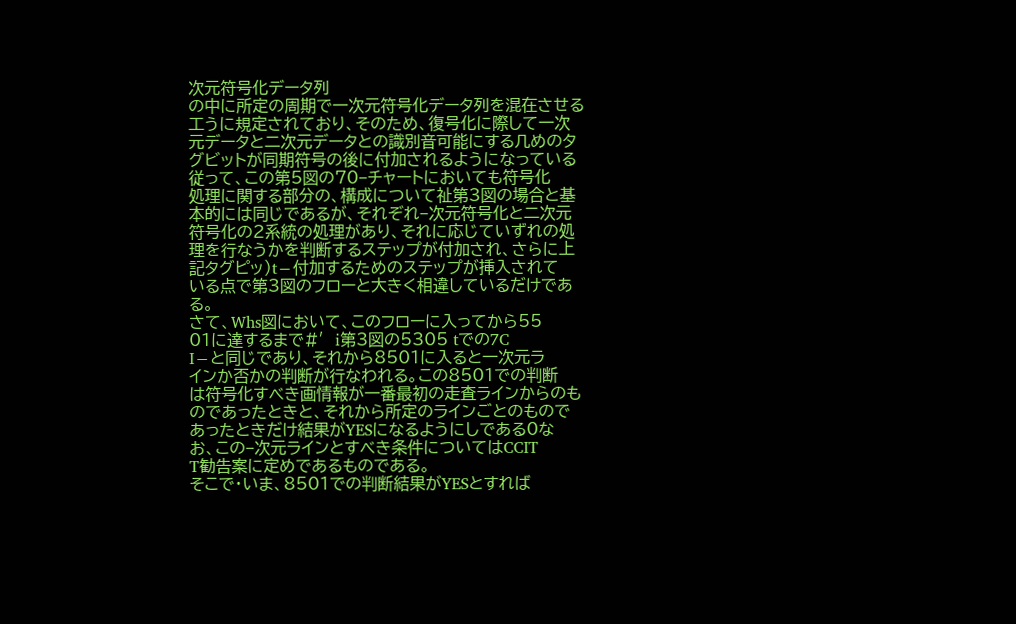次元符号化データ列
の中に所定の周期で一次元符号化データ列を混在させる
工うに規定されており、そのため、復号化に際して一次
元データと二次元データとの識別音可能にする几めのタ
グビットが同期符号の後に付加されるようになっている
従って、この第5図の70−チャートにおいても符号化
処理に関する部分の、構成について祉第3図の場合と基
本的には同じであるが、それぞれ−次元符号化と二次元
符号化の2系統の処理があり、それに応じていずれの処
理を行なうかを判断するステップが付加され、さらに上
記タグピッ)t−付加するためのステップが挿入されて
いる点で第3図のフローと大きく相違しているだけであ
る。
さて、Whs図において、このフローに入ってから55
01に達するまで#′i第3図の5305 tでの7C
I−と同じであり、それから8501に入ると一次元ラ
インか否かの判断が行なわれる。この8501での判断
は符号化すべき画情報が一番最初の走査ラインからのも
のであったときと、それから所定のラインごとのもので
あったときだけ結果がYESになるようにしである0な
お、この−次元ラインとすべき条件についてはCCIT
T勧告案に定めであるものである。
そこで・いま、8501での判断結果がYESとすれば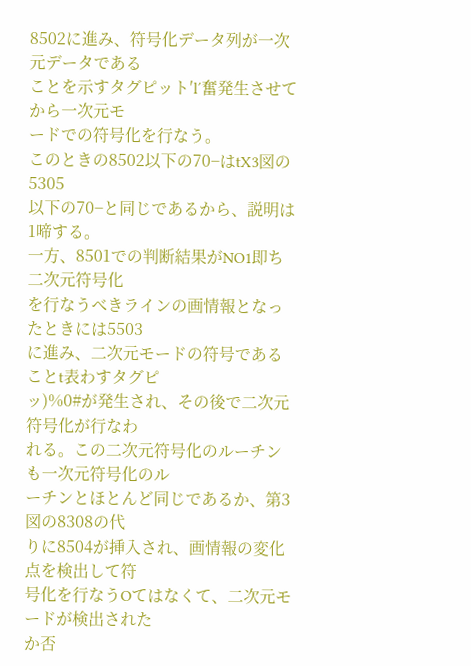8502に進み、符号化データ列が一次元データである
ことを示すタグピット′l′奮発生させてから一次元モ
ードでの符号化を行なう。
このときの8502以下の70−はtX3図の5305
以下の70−と同じであるから、説明は1啼する。
一方、8501での判断結果がNO1即ち二次元符号化
を行なうべきラインの画情報となったときには5503
に進み、二次元モードの符号であることt表わすタグピ
ッ)%0#が発生され、その後で二次元符号化が行なわ
れる。この二次元符号化のルーチンも一次元符号化のル
ーチンとほとんど同じであるか、第3図の8308の代
りに8504が挿入され、画情報の変化点を検出して符
号化を行なうOてはなくて、二次元モードが検出された
か否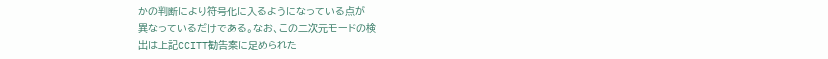かの判断により符号化に入るようになっている点が
異なっているだけである。なお、この二次元モードの検
出は上記CCITT勧告案に足められた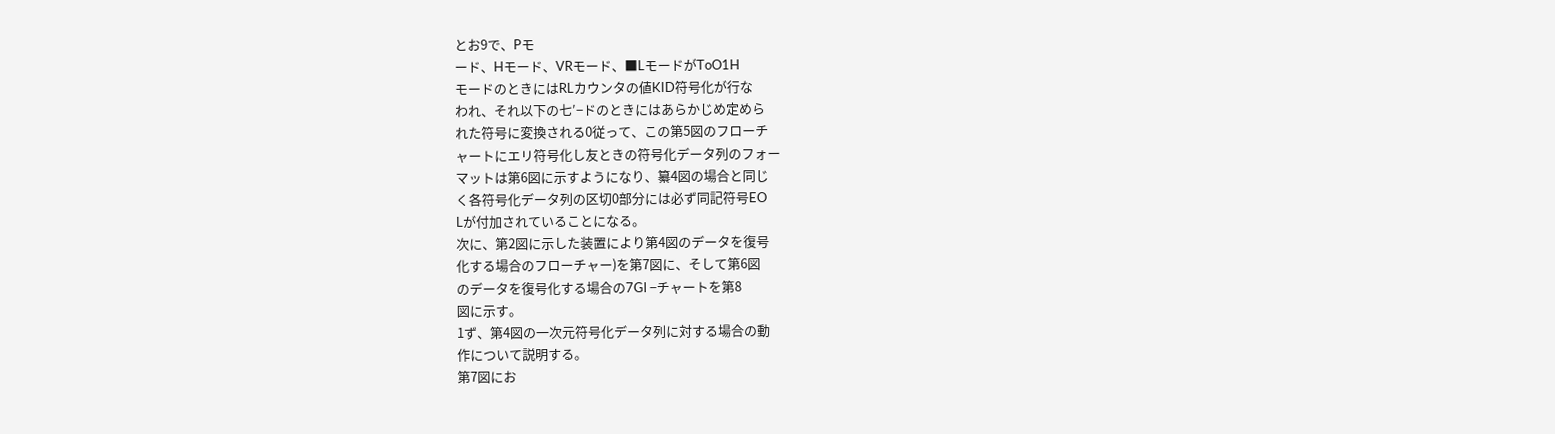とお9で、Pモ
ード、Hモード、VRモード、■LモードがToO1H
モードのときにはRLカウンタの値KID符号化が行な
われ、それ以下の七′−ドのときにはあらかじめ定めら
れた符号に変換される0従って、この第5図のフローチ
ャートにエリ符号化し友ときの符号化データ列のフォー
マットは第6図に示すようになり、纂4図の場合と同じ
く各符号化データ列の区切0部分には必ず同記符号EO
Lが付加されていることになる。
次に、第2図に示した装置により第4図のデータを復号
化する場合のフローチャー)を第7図に、そして第6図
のデータを復号化する場合の7Gl −チャートを第8
図に示す。
1ず、第4図の一次元符号化データ列に対する場合の動
作について説明する。
第7図にお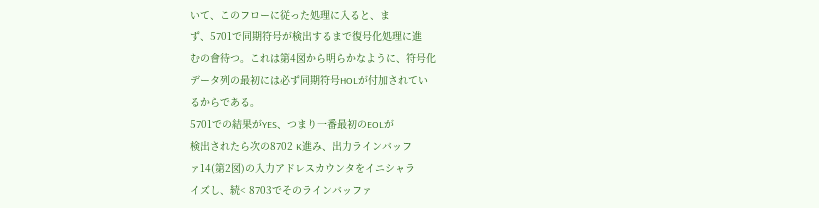いて、このフローに従った処理に入ると、ま
ず、5701で同期符号が検出するまで復号化処理に進
むの會待つ。これは第4図から明らかなように、符号化
データ列の最初には必ず同期符号HOLが付加されてい
るからである。
5701での結果がYES、つまり一番最初のEOLが
検出されたら次の8702 K進み、出力ラインバッフ
ァ14(第2図)の入力アドレスカウンタをイニシャラ
イズし、続< 8703でそのラインバッファ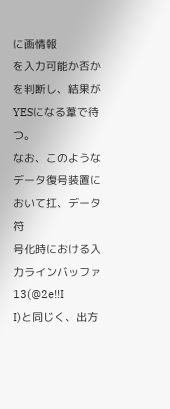に画情報
を入力可能か否かを判断し、結果がYESになる葦で待
つ。
なお、このようなデータ復号装置において扛、データ符
号化時における入力ラインバッファ13(@2e!!I
I)と同じく、出方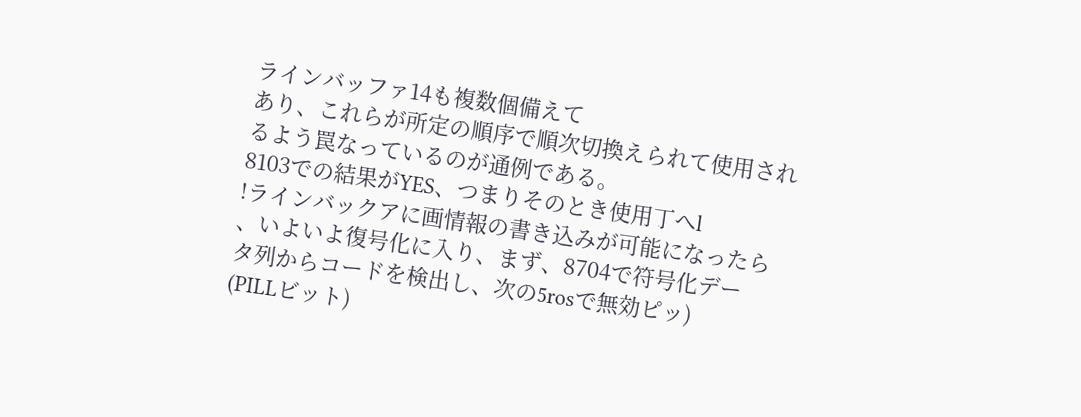ラインバッファ14も複数個備えて
あり、これらが所定の順序で順次切換えられて使用され
るよう罠なっているのが通例である。
8103での結果がYES、つまりそのとき使用丁へl
!ラインバックアに画情報の書き込みが可能になったら
、いよいよ復号化に入り、まず、8704で符号化デー
タ列からコードを検出し、次の5rosで無効ピッ)
(PILLビット)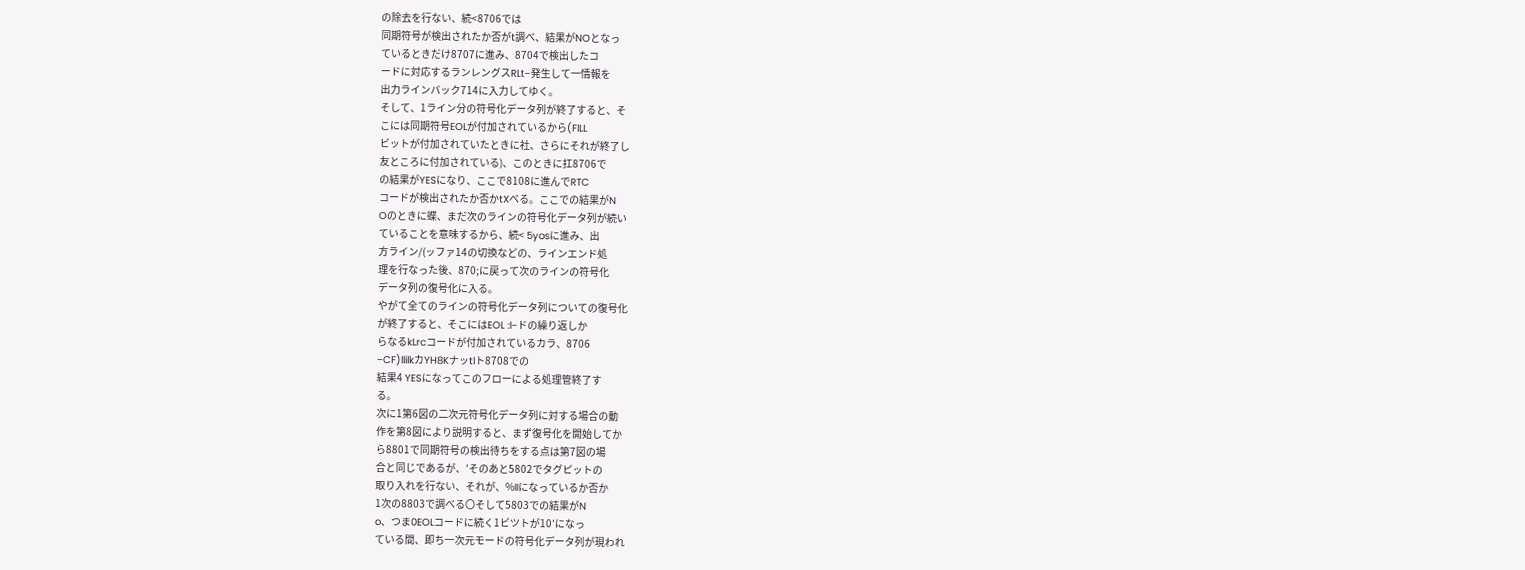の除去を行ない、続<8706では
同期符号が検出されたか否がt調べ、結果がNOとなっ
ているときだけ8707に進み、8704で検出したコ
ードに対応するランレングスRLt−発生して一情報を
出力ラインバック714に入力してゆく。
そして、1ライン分の符号化データ列が終了すると、そ
こには同期符号EOLが付加されているから(FILL
ビットが付加されていたときに社、さらにそれが終了し
友ところに付加されている)、このときに扛8706で
の結果がYESになり、ここで8108に進んでRTC
コードが検出されたか否かtXべる。ここでの結果がN
Oのときに蝶、まだ次のラインの符号化データ列が続い
ていることを意味するから、続< 5yosに進み、出
方ライン/(ッファ14の切換などの、ラインエンド処
理を行なった後、870;に戻って次のラインの符号化
データ列の復号化に入る。
やがて全てのラインの符号化データ列についての復号化
が終了すると、そこにはEOL :I−ドの繰り返しか
らなるkLrcコードが付加されているカラ、8706
−CF)llilkカYH8Kナッtlト8708での
結果4 YESになってこのフローによる処理管終了す
る。
次に1第6図の二次元符号化データ列に対する場合の動
作を第8図により説明すると、まず復号化を開始してか
ら8801で同期符号の検出待ちをする点は第7図の場
合と同じであるが、′そのあと5802でタグピットの
取り入れを行ない、それが、%IIになっているか否か
1次の8803で調べる〇そして5803での結果がN
o、つま0EOLコードに続く1ビツトが10′になっ
ている間、即ち一次元モードの符号化データ列が現われ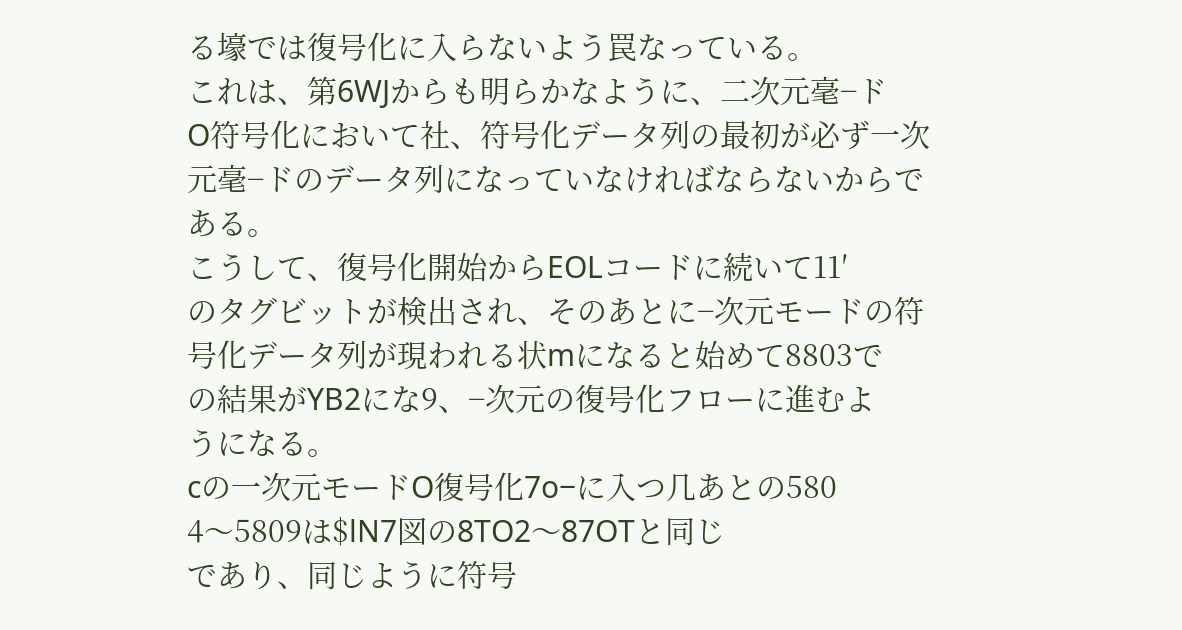る壕では復号化に入らないよう罠なっている。
これは、第6WJからも明らかなように、二次元毫−ド
O符号化において社、符号化データ列の最初が必ず一次
元毫−ドのデータ列になっていなければならないからで
ある。
こうして、復号化開始からEOLコードに続いて11′
のタグビットが検出され、そのあとに−次元モードの符
号化データ列が現われる状mになると始めて8803で
の結果がYB2にな9、−次元の復号化フローに進むよ
うになる。
cの一次元モードO復号化7o−に入つ几あとの580
4〜5809は$lN7図の8TO2〜87OTと同じ
であり、同じように符号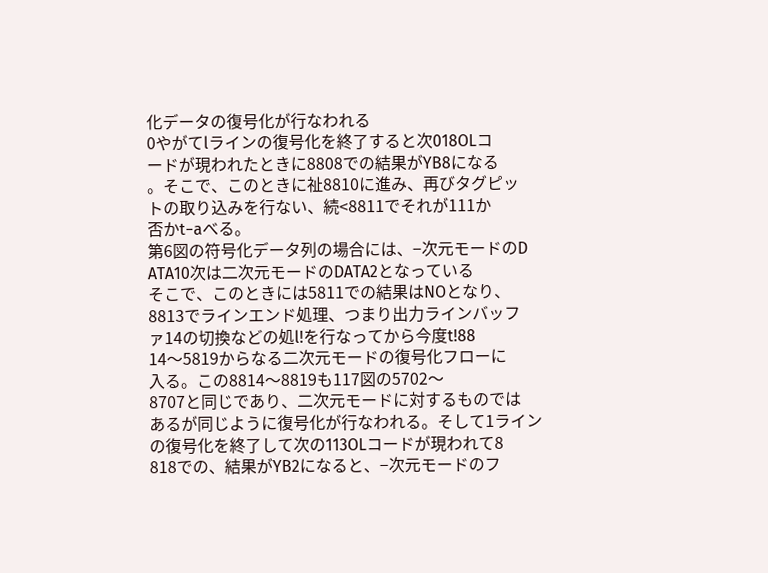化データの復号化が行なわれる
0やがてlラインの復号化を終了すると次018OLコ
ードが現われたときに8808での結果がYB8になる
。そこで、このときに祉8810に進み、再びタグピッ
トの取り込みを行ない、続<8811でそれが111か
否かt−aべる。
第6図の符号化データ列の場合には、−次元モードのD
ATA10次は二次元モードのDATA2となっている
そこで、このときには5811での結果はNOとなり、
8813でラインエンド処理、つまり出力ラインバッフ
ァ14の切換などの処l!を行なってから今度t!88
14〜5819からなる二次元モードの復号化フローに
入る。この8814〜8819も117図の5702〜
8707と同じであり、二次元モードに対するものでは
あるが同じように復号化が行なわれる。そして1ライン
の復号化を終了して次の113OLコードが現われて8
818での、結果がYB2になると、−次元モードのフ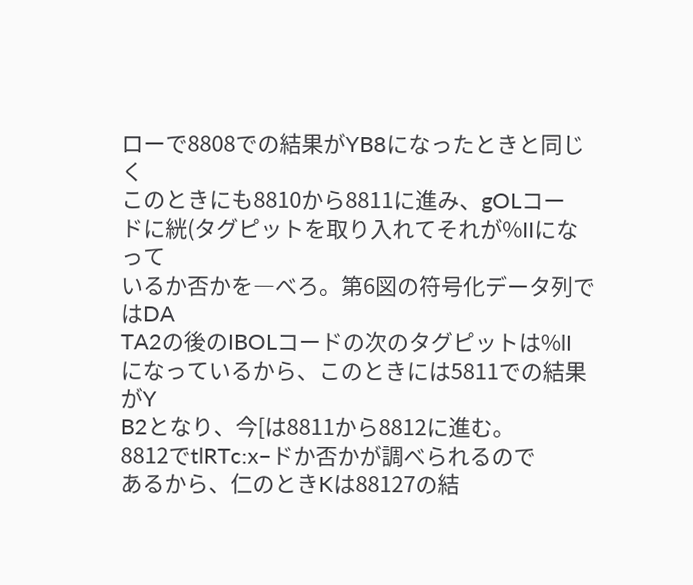ローで8808での結果がYB8になったときと同じく
このときにも8810から8811に進み、gOLコー
ドに絖(タグピットを取り入れてそれが%IIになって
いるか否かを―べろ。第6図の符号化データ列ではDA
TA2の後のIBOLコードの次のタグピットは%lI
になっているから、このときには5811での結果がY
B2となり、今[は8811から8812に進む。
8812でtlRTc:x−ドか否かが調べられるので
あるから、仁のときKは88127の結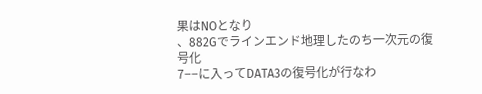果はNOとなり
、882Gでラインエンド地理したのち一次元の復号化
7−−に入ってDATA3の復号化が行なわ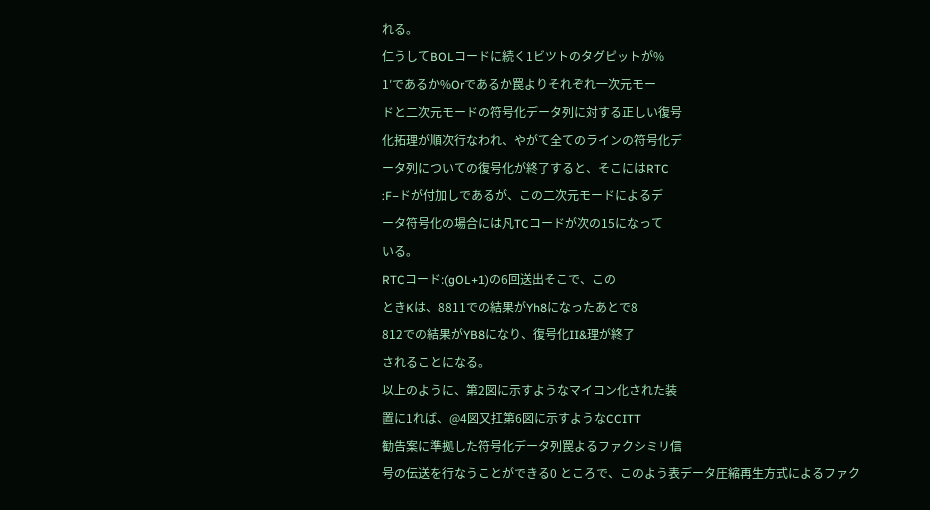れる。
仁うしてBOLコードに続く1ビツトのタグピットが%
1′であるか%Orであるか罠よりそれぞれ一次元モー
ドと二次元モードの符号化データ列に対する正しい復号
化拓理が順次行なわれ、やがて全てのラインの符号化デ
ータ列についての復号化が終了すると、そこにはRTC
:F−ドが付加しであるが、この二次元モードによるデ
ータ符号化の場合には凡TCコードが次の15になって
いる。
RTCコード:(gOL+1)の6回送出そこで、この
ときKは、8811での結果がYh8になったあとで8
812での結果がYB8になり、復号化II&理が終了
されることになる。
以上のように、第2図に示すようなマイコン化された装
置に1れば、@4図又扛第6図に示すようなCCITT
勧告案に準拠した符号化データ列罠よるファクシミリ信
号の伝送を行なうことができる0 ところで、このよう表データ圧縮再生方式によるファク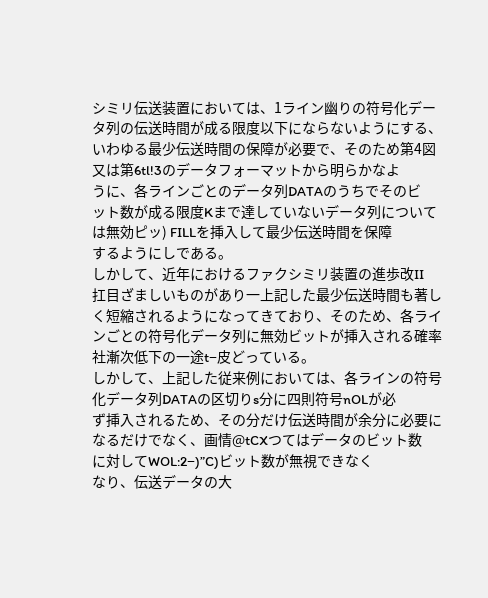シミリ伝送装置においては、1ライン幽りの符号化デー
タ列の伝送時間が成る限度以下にならないようにする、
いわゆる最少伝送時間の保障が必要で、そのため第4図
又は第6tl!3のデータフォーマットから明らかなよ
うに、各ラインごとのデータ列DATAのうちでそのビ
ット数が成る限度Kまで達していないデータ列について
は無効ピッ) FILLを挿入して最少伝送時間を保障
するようにしである。
しかして、近年におけるファクシミリ装置の進歩改II
扛目ざましいものがあり一上記した最少伝送時間も著し
く短縮されるようになってきており、そのため、各ライ
ンごとの符号化データ列に無効ビットが挿入される確率
社漸次低下の一途t−皮どっている。
しかして、上記した従来例においては、各ラインの符号
化データ列DATAの区切りs分に四則符号nOLが必
ず挿入されるため、その分だけ伝送時間が余分に必要に
なるだけでなく、画情@tCXつてはデータのビット数
に対してWOL:2−)”C)ビット数が無視できなく
なり、伝送データの大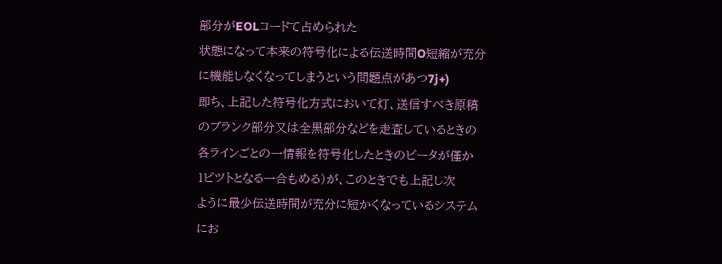部分がEOLコードて占められた
状態になって本来の符号化による伝送時間O短縮が充分
に機能しなくなってしまうという問題点があつ7j+)
即ち、上記した符号化方式において灯、送信すべき原稿
のブランク部分又は全黒部分などを走査しているときの
各ラインごとの一情報を符号化したときのビータが僅か
1ビツトとなる一合もめる)が、このときでも上記し次
ように最少伝送時間が充分に短かくなっているシステム
にお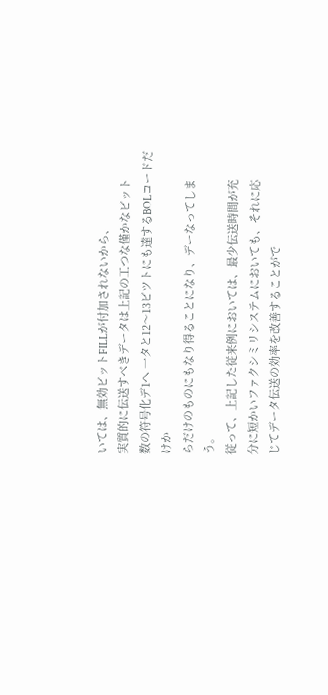いては、無効ビットFILLが付加されないから、
実質的に伝送すべきデータは上記の工つな僅かなビット
数の符号化デ1へ 一タと12〜13ビツトにも達するBOLコードだけか
らだけのものにもなり得ることになり、デーなってしま
う。
従って、上記した従来例においては、最少伝送時間が充
分に短かいファクシミリシステムにおいても、それに応
じてデータ伝送の効率を改善することがで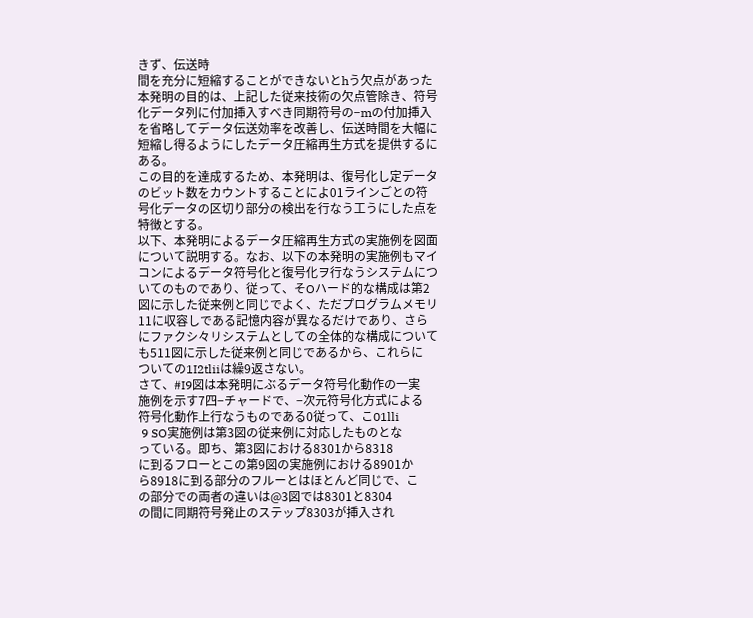きず、伝送時
間を充分に短縮することができないとhう欠点があった
本発明の目的は、上記した従来技術の欠点管除き、符号
化データ列に付加挿入すべき同期符号の−mの付加挿入
を省略してデータ伝送効率を改善し、伝送時間を大幅に
短縮し得るようにしたデータ圧縮再生方式を提供するに
ある。
この目的を達成するため、本発明は、復号化し定データ
のビット数をカウントすることによ01ラインごとの符
号化データの区切り部分の検出を行なう工うにした点を
特徴とする。
以下、本発明によるデータ圧縮再生方式の実施例を図面
について説明する。なお、以下の本発明の実施例もマイ
コンによるデータ符号化と復号化ヲ行なうシステムにつ
いてのものであり、従って、そOハード的な構成は第2
図に示した従来例と同じでよく、ただプログラムメモリ
11に収容しである記憶内容が異なるだけであり、さら
にファクシ々リシステムとしての全体的な構成について
も511図に示した従来例と同じであるから、これらに
ついての1I2tliiは繰9返さない。
さて、#I9図は本発明にぶるデータ符号化動作の一実
施例を示す7四−チャードで、−次元符号化方式による
符号化動作上行なうものである0従って、こ01lli
 9 SO実施例は第3図の従来例に対応したものとな
っている。即ち、第3図における8301から8318
に到るフローとこの第9図の実施例における8901か
ら8918に到る部分のフルーとはほとんど同じで、こ
の部分での両者の違いは@3図では8301と8304
の間に同期符号発止のステップ8303が挿入され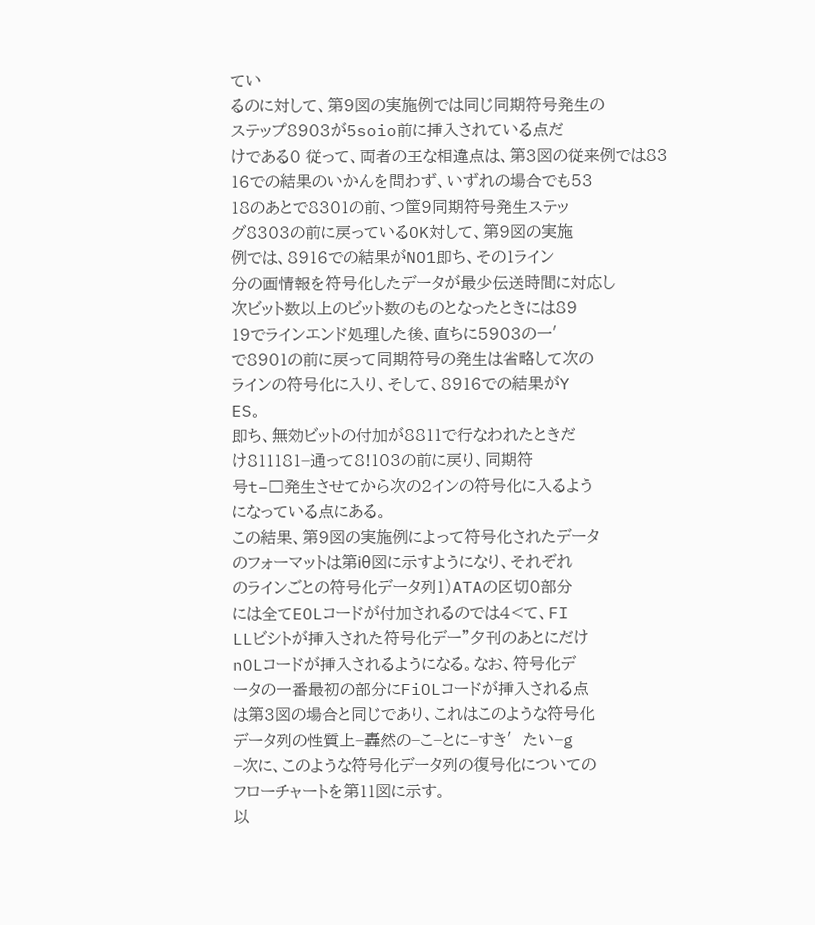てい
るのに対して、第9図の実施例では同じ同期符号発生の
ステップ8903が5soio前に挿入されている点だ
けである0 従って、両者の王な相違点は、第3図の従来例では83
16での結果のいかんを問わず、いずれの場合でも53
18のあとで8301の前、つ筐9同期符号発生ステッ
グ8303の前に戻っているOK対して、第9図の実施
例では、8916での結果がNO1即ち、その1ライン
分の画情報を符号化したデータが最少伝送時間に対応し
次ビット数以上のビット数のものとなったときには89
19でラインエンド処理した後、直ちに5903の一′
で8901の前に戻って同期符号の発生は省略して次の
ラインの符号化に入り、そして、8916での結果がY
ES。
即ち、無効ビットの付加が8811で行なわれたときだ
け811181−通って8!103の前に戻り、同期符
号t−□発生させてから次の2インの符号化に入るよう
になっている点にある。
この結果、第9図の実施例によって符号化されたデータ
のフォーマットは第iθ図に示すようになり、それぞれ
のラインごとの符号化データ列1)ATAの区切0部分
には全てEOLコードが付加されるのでは4<て、FI
LLビシトが挿入された符号化デー”夕刊のあとにだけ
nOLコードが挿入されるようになる。なお、符号化デ
ータの一番最初の部分にFiOLコードが挿入される点
は第3図の場合と同じであり、これはこのような符号化
データ列の性質上−轟然の−こ−とに−すき′たい−g
−次に、このような符号化データ列の復号化についての
フローチャートを第11図に示す。
以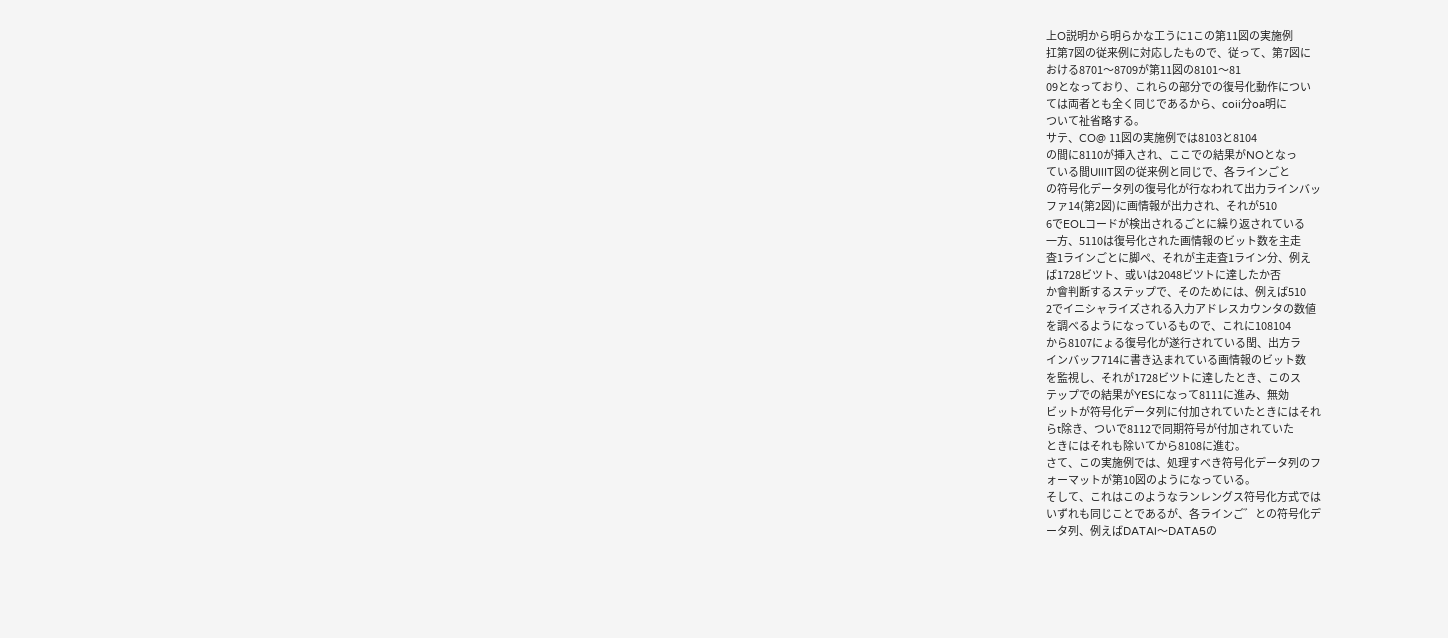上O説明から明らかな工うに1この第11図の実施例
扛第7図の従来例に対応したもので、従って、第7図に
おける8701〜8709が第11図の8101〜81
09となっており、これらの部分での復号化動作につい
ては両者とも全く同じであるから、coii分oa明に
ついて祉省略する。
サテ、CO@ 11図の実施例では8103と8104
の間に8110が挿入され、ここでの結果がNOとなっ
ている間UllIT図の従来例と同じで、各ラインごと
の符号化データ列の復号化が行なわれて出力ラインバッ
ファ14(第2図)に画情報が出力され、それが510
6でEOLコードが検出されるごとに繰り返されている
一方、5110は復号化された画情報のビット数を主走
査1ラインごとに脚ぺ、それが主走査1ライン分、例え
ば1728ビツト、或いは2048ビツトに達したか否
か會判断するステップで、そのためには、例えば510
2でイニシャライズされる入力アドレスカウンタの数値
を調べるようになっているもので、これに108104
から8107にょる復号化が遂行されている閏、出方ラ
インバッフ714に書き込まれている画情報のビット数
を監視し、それが1728ビツトに達したとき、このス
テップでの結果がYESになって8111に進み、無効
ビットが符号化データ列に付加されていたときにはそれ
らt除き、ついで8112で同期符号が付加されていた
ときにはそれも除いてから8108に進む。
さて、この実施例では、処理すべき符号化データ列のフ
ォーマットが第10図のようになっている。
そして、これはこのようなランレングス符号化方式では
いずれも同じことであるが、各ラインご゛との符号化デ
ータ列、例えばDATAl〜DATA5の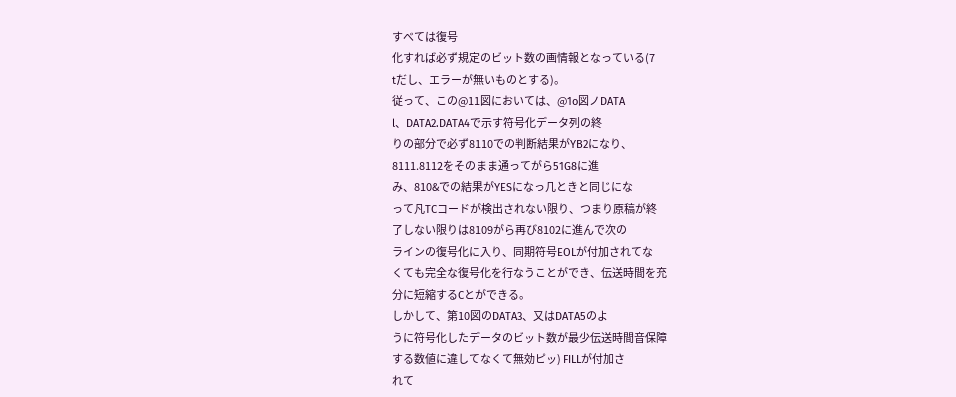すべては復号
化すれば必ず規定のビット数の画情報となっている(7
tだし、エラーが無いものとする)。
従って、この@11図においては、@1o図ノDATA
l、DATA2.DATA4で示す符号化データ列の終
りの部分で必ず8110での判断結果がYB2になり、
8111.8112をそのまま通ってがら51G8に進
み、810&での結果がYESになっ几ときと同じにな
って凡TCコードが検出されない限り、つまり原稿が終
了しない限りは8109がら再び8102に進んで次の
ラインの復号化に入り、同期符号EOLが付加されてな
くても完全な復号化を行なうことができ、伝送時間を充
分に短縮するCとができる。
しかして、第10図のDATA3、又はDATA5のよ
うに符号化したデータのビット数が最少伝送時間音保障
する数値に違してなくて無効ピッ) FILLが付加さ
れて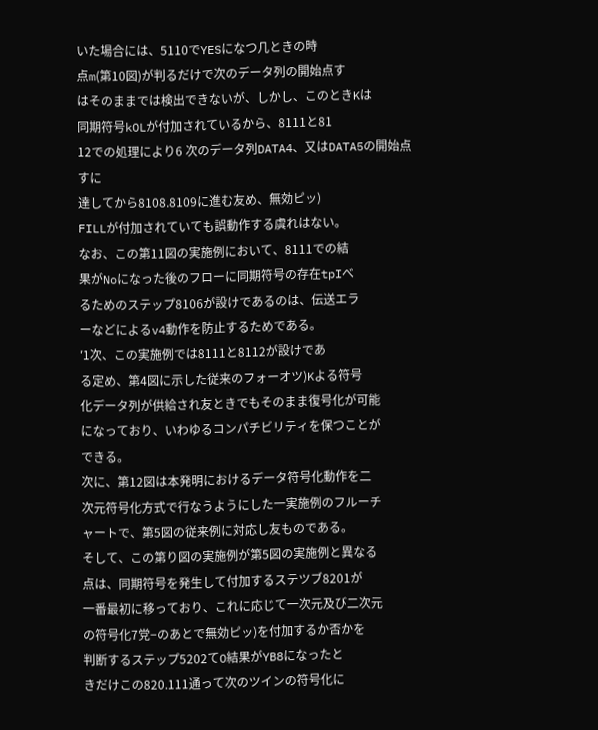いた場合には、5110でYESになつ几ときの時
点m(第10図)が判るだけで次のデータ列の開始点す
はそのままでは検出できないが、しかし、このときKは
同期符号kOLが付加されているから、8111と81
12での処理により6 次のデータ列DATA4、又はDATA5の開始点すに
達してから8108.8109に進む友め、無効ピッ)
FILLが付加されていても誤動作する虞れはない。
なお、この第11図の実施例において、8111での結
果がNoになった後のフローに同期符号の存在tpIべ
るためのステップ8106が設けであるのは、伝送エラ
ーなどによるv4動作を防止するためである。
′1次、この実施例では8111と8112が設けであ
る定め、第4図に示した従来のフォーオツ)Kよる符号
化データ列が供給され友ときでもそのまま復号化が可能
になっており、いわゆるコンパチビリティを保つことが
できる。
次に、第12図は本発明におけるデータ符号化動作を二
次元符号化方式で行なうようにした一実施例のフルーチ
ャートで、第5図の従来例に対応し友ものである。
そして、この第り図の実施例が第5図の実施例と異なる
点は、同期符号を発生して付加するステツブ8201が
一番最初に移っており、これに応じて一次元及び二次元
の符号化7党−のあとで無効ピッ)を付加するか否かを
判断するステップ5202てO結果がYB8になったと
きだけこの820.111通って次のツインの符号化に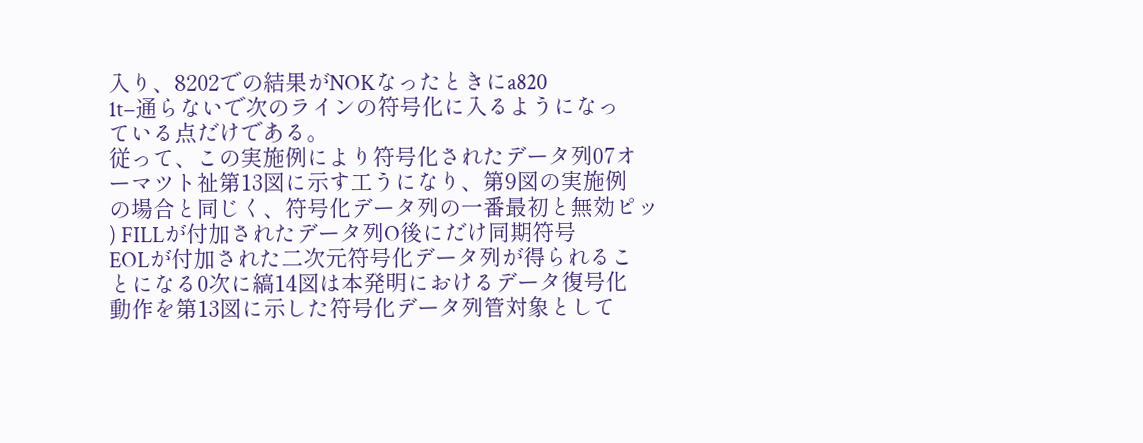入り、8202での結果がNOKなったときにa820
1t−通らないで次のラインの符号化に入るようになっ
ている点だけである。
従って、この実施例により符号化されたデータ列07オ
ーマツト祉第13図に示す工うになり、第9図の実施例
の場合と同じく、符号化データ列の一番最初と無効ピッ
) FILLが付加されたデータ列O後にだけ同期符号
EOLが付加された二次元符号化データ列が得られるこ
とになる0次に縞14図は本発明におけるデータ復号化
動作を第13図に示した符号化データ列管対象として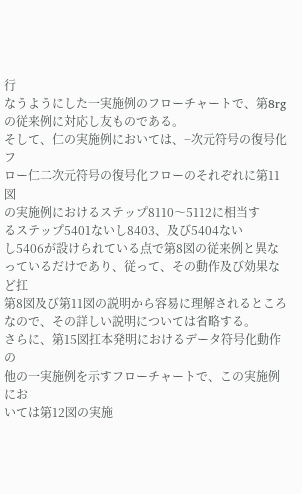行
なうようにした一実施例のフローチャートで、第8rg
の従来例に対応し友ものである。
そして、仁の実施例においては、−次元符号の復号化フ
ロー仁二次元符号の復号化フローのそれぞれに第11図
の実施例におけるステップ8110〜5112に相当す
るステップ5401ないし8403、及び5404ない
し5406が設けられている点で第8図の従来例と異な
っているだけであり、従って、その動作及び効果など扛
第8図及び第11図の説明から容易に理解されるところ
なので、その詳しい説明については省略する。
さらに、第15図扛本発明におけるデータ符号化動作の
他の一実施例を示すフローチャートで、この実施例にお
いては第12図の実施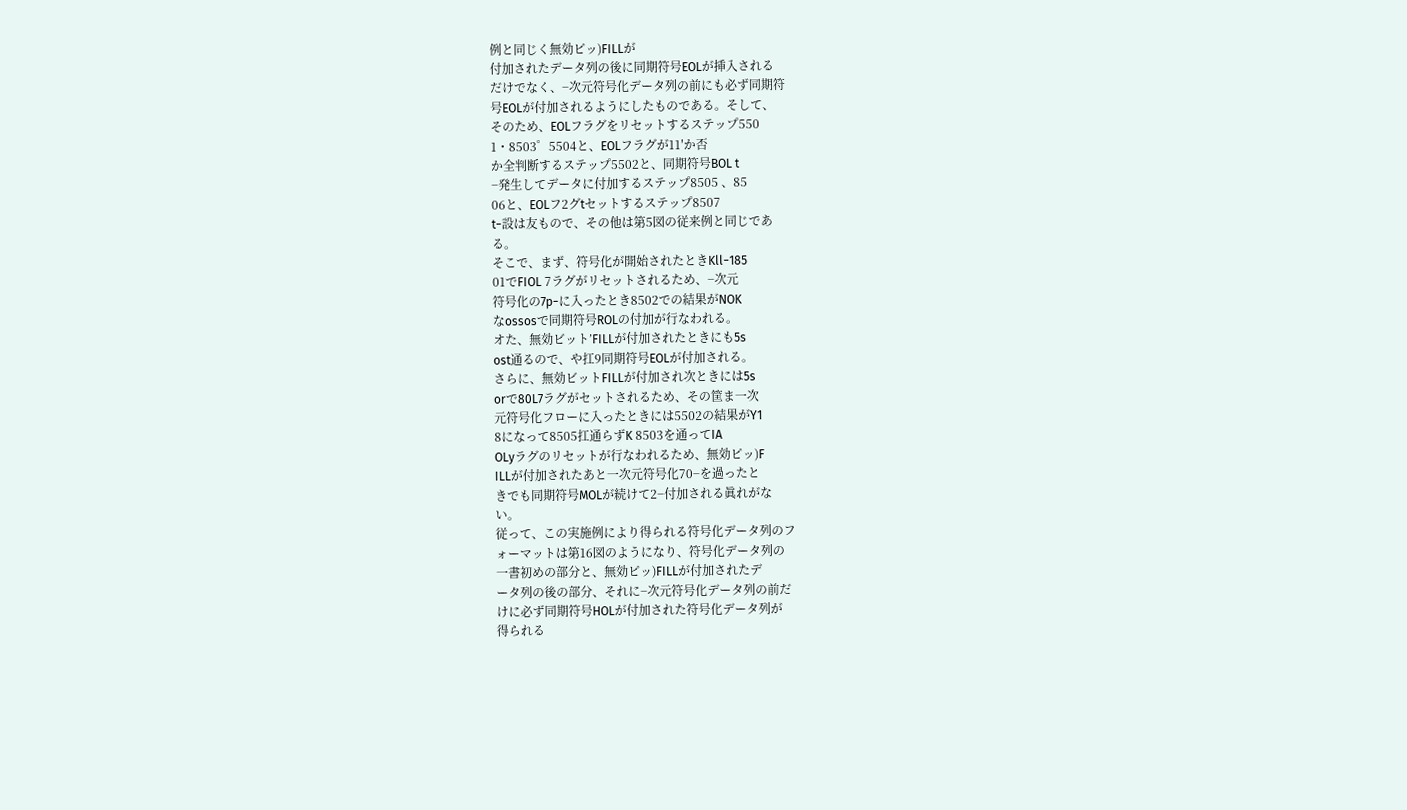例と同じく無効ピッ)FILLが
付加されたデータ列の後に同期符号EOLが挿入される
だけでなく、−次元符号化データ列の前にも必ず同期符
号EOLが付加されるようにしたものである。そして、
そのため、EOLフラグをリセットするステップ550
1・8503゜5504と、EOLフラグが11′か否
か全判断するステップ5502と、同期符号BOL t
−発生してデータに付加するステップ8505 、85
06と、EOLフ2グtセットするステップ8507
t−設は友もので、その他は第5図の従来例と同じであ
る。
そこで、まず、符号化が開始されたときKll−185
01でFIOL 7ラグがリセットされるため、−次元
符号化の7p−に入ったとき8502での結果がNOK
なossosで同期符号ROLの付加が行なわれる。
オた、無効ビット’FILLが付加されたときにも5s
ost通るので、や扛9同期符号EOLが付加される。
さらに、無効ビットFILLが付加され次ときには5s
orで80L7ラグがセットされるため、その筐ま一次
元符号化フローに入ったときには5502の結果がY1
8になって8505扛通らずK 8503を通ってIA
OLyラグのリセットが行なわれるため、無効ピッ)F
ILLが付加されたあと一次元符号化70−を過ったと
きでも同期符号MOLが続けて2−付加される眞れがな
い。
従って、この実施例により得られる符号化データ列のフ
ォーマットは第16図のようになり、符号化データ列の
一書初めの部分と、無効ピッ)FILLが付加されたデ
ータ列の後の部分、それに−次元符号化データ列の前だ
けに必ず同期符号HOLが付加された符号化データ列が
得られる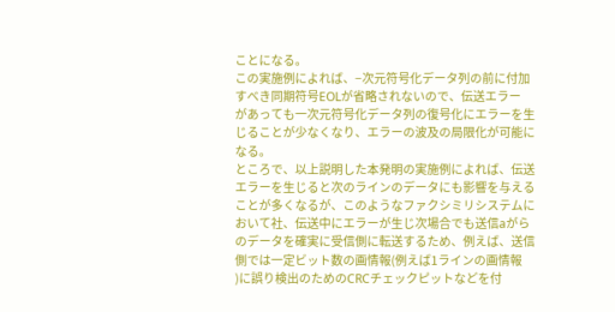ことになる。
この実施例によれば、−次元符号化データ列の前に付加
すべき同期符号EOLが省略されないので、伝送エラー
があっても一次元符号化データ列の復号化にエラーを生
じることが少なくなり、エラーの波及の局限化が可能に
なる。
ところで、以上説明した本発明の実施例によれば、伝送
エラーを生じると次のラインのデータにも影響を与える
ことが多くなるが、このようなファクシミリシステムに
おいて社、伝送中にエラーが生じ次場合でも送信aがら
のデータを確実に受信側に転送するため、例えば、送信
側では一定ビット数の画情報(例えば1ラインの画情報
)に誤り検出のためのCRCチェックピットなどを付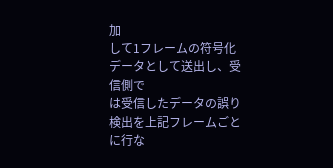加
して1フレームの符号化データとして送出し、受信側で
は受信したデータの誤り検出を上記フレームごとに行な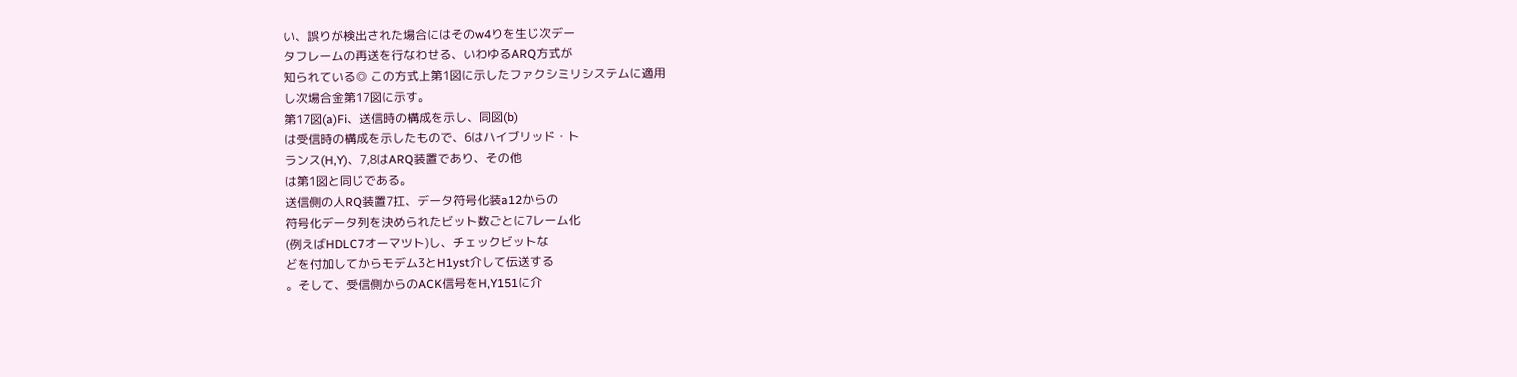い、誤りが検出された場合にはそのw4りを生じ次デー
タフレームの再送を行なわせる、いわゆるARQ方式が
知られている◎ この方式上第1図に示したファクシミリシステムに適用
し次場合金第17図に示す。
第17図(a)Fi、送信時の構成を示し、同図(b)
は受信時の構成を示したもので、6はハイブリッド・ト
ランス(H,Y)、7,8はARQ装置であり、その他
は第1図と同じである。
送信側の人RQ装置7扛、データ符号化装a12からの
符号化データ列を決められたビット数ごとに7レーム化
(例えばHDLC7オーマツト)し、チェックビットな
どを付加してからモデム3とH1yst介して伝送する
。そして、受信側からのACK信号をH,Y151に介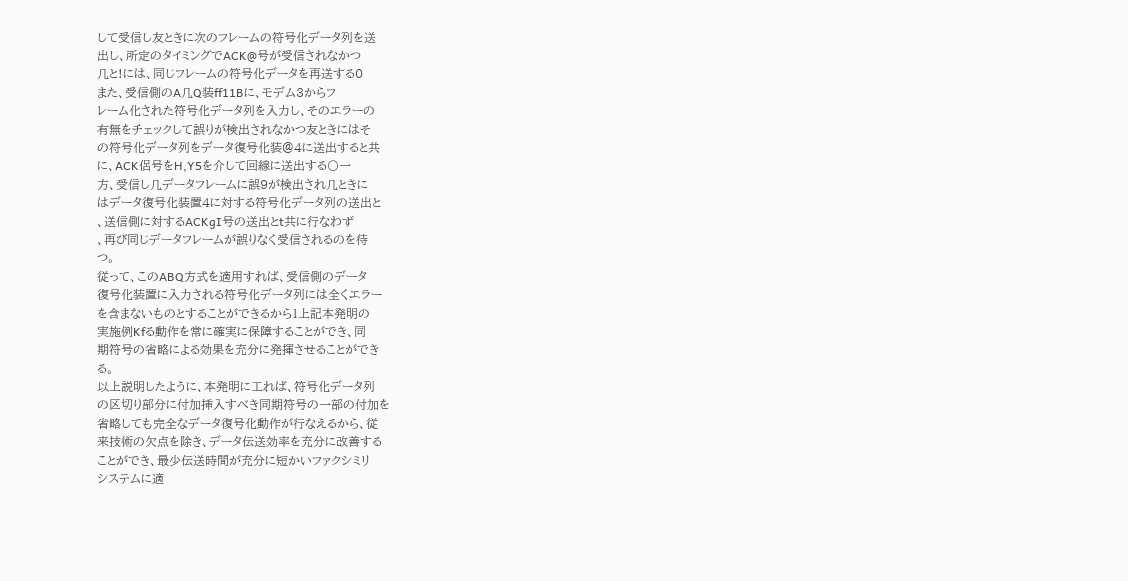して受信し友ときに次のフレームの符号化データ列を送
出し、所定のタイミングでACK@号が受信されなかつ
几と!には、同じフレームの符号化データを再送する0
また、受信側のA几Q装ff11Bに、モデム3からフ
レーム化された符号化データ列を入力し、そのエラーの
有無をチェックして誤りが検出されなかつ友ときにはそ
の符号化データ列をデータ復号化装@4に送出すると共
に、ACK侶号をH,Y5を介して回線に送出する〇一
方、受信し几データフレームに誤9が検出され几ときに
はデータ復号化装置4に対する符号化データ列の送出と
、送信側に対するACKgI号の送出とt共に行なわず
、再び同じデータフレームが誤りなく受信されるのを待
つ。
従って、このABQ方式を適用すれば、受信側のデータ
復号化装置に入力される符号化データ列には全くエラー
を含まないものとすることができるから1上記本発明の
実施例Kfる動作を常に確実に保障することができ、同
期符号の省略による効果を充分に発揮させることができ
る。
以上説明したように、本発明に工れば、符号化データ列
の区切り部分に付加挿入すべき同期符号の一部の付加を
省略しても完全なデータ復号化動作が行なえるから、従
来技術の欠点を除き、データ伝送効率を充分に改善する
ことができ、最少伝送時間が充分に短かいファクシミリ
システムに適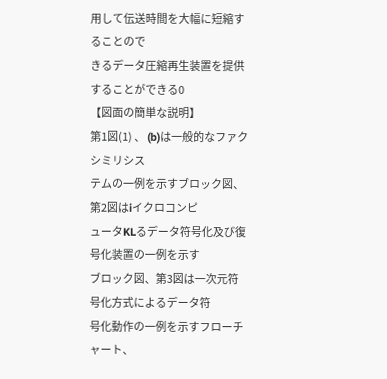用して伝送時間を大幅に短縮することので
きるデータ圧縮再生装置を提供することができる0
【図面の簡単な説明】
第1図(1) 、 (b)は一般的なファクシミリシス
テムの一例を示すブロック図、第2図はiイクロコンピ
ュータKLるデータ符号化及び復号化装置の一例を示す
ブロック図、第3図は一次元符号化方式によるデータ符
号化動作の一例を示すフローチャート、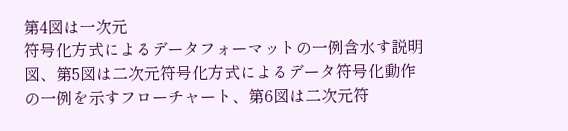第4図は一次元
符号化方式によるデータフォーマットの一例含水す説明
図、第5図は二次元符号化方式によるデータ符号化動作
の一例を示すフローチャート、第6図は二次元符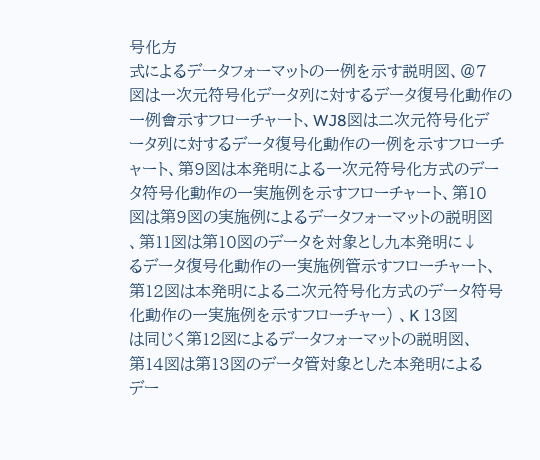号化方
式によるデータフォーマットの一例を示す説明図、@7
図は一次元符号化データ列に対するデータ復号化動作の
一例會示すフローチャート、WJ8図は二次元符号化デ
ータ列に対するデータ復号化動作の一例を示すフローチ
ャート、第9図は本発明による一次元符号化方式のデー
タ符号化動作の一実施例を示すフローチャート、第10
図は第9図の実施例によるデータフォーマットの説明図
、第11図は第10図のデータを対象とし九本発明に↓
るデータ復号化動作の一実施例管示すフローチャート、
第12図は本発明による二次元符号化方式のデータ符号
化動作の一実施例を示すフローチャー) 、K 13図
は同じく第12図によるデータフォーマットの説明図、
第14図は第13図のデータ管対象とした本発明による
デー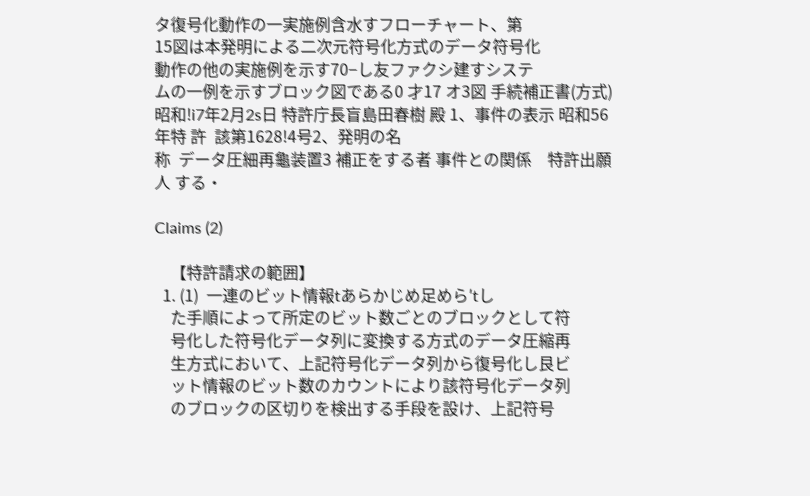タ復号化動作の一実施例含水すフローチャート、第
15図は本発明による二次元符号化方式のデータ符号化
動作の他の実施例を示す70−し友ファクシ建すシステ
ムの一例を示すブロック図である0 才17 オ3図 手続補正書(方式) 昭和!i7年2月2s日 特許庁長盲島田春樹 殿 1、事件の表示 昭和56年特 許  該第1628!4号2、発明の名
称  データ圧細再龜装置3 補正をする者 事件との関係    特許出願人 する・

Claims (2)

    【特許請求の範囲】
  1. (1)  一連のビット情報tあらかじめ足めら′tし
    た手順によって所定のビット数ごとのブロックとして符
    号化した符号化データ列に変換する方式のデータ圧縮再
    生方式において、上記符号化データ列から復号化し艮ビ
    ット情報のビット数のカウントにより該符号化データ列
    のブロックの区切りを検出する手段を設け、上記符号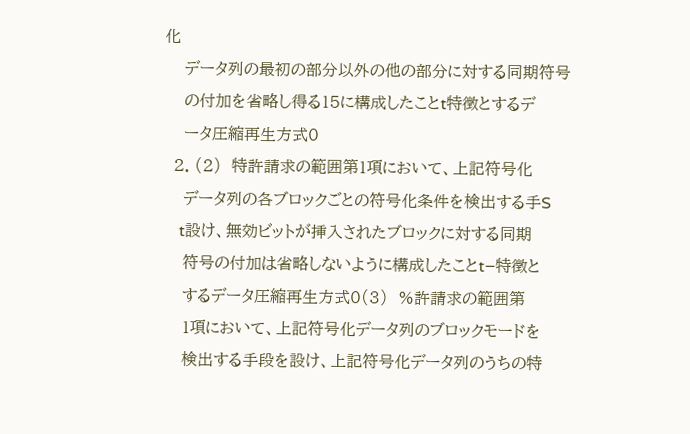化
    データ列の最初の部分以外の他の部分に対する同期符号
    の付加を省略し得る15に構成したことt特徴とするデ
    ータ圧縮再生方式0
  2. (2)  特許請求の範囲第1項において、上記符号化
    データ列の各ブロックごとの符号化条件を検出する手S
    t設け、無効ビットが挿入されたブロックに対する同期
    符号の付加は省略しないように構成したことt−特徴と
    するデータ圧縮再生方式0(3)  %許請求の範囲第
    1項において、上記符号化データ列のブロックモードを
    検出する手段を設け、上記符号化データ列のうちの特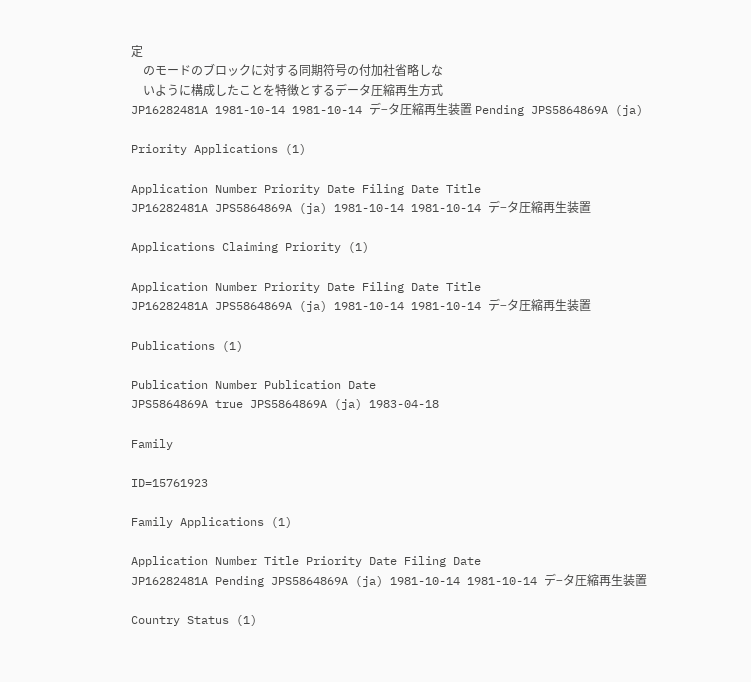定
    のモードのブロックに対する同期符号の付加社省略しな
    いように構成したことを特徴とするデータ圧縮再生方式
JP16282481A 1981-10-14 1981-10-14 デ−タ圧縮再生装置 Pending JPS5864869A (ja)

Priority Applications (1)

Application Number Priority Date Filing Date Title
JP16282481A JPS5864869A (ja) 1981-10-14 1981-10-14 デ−タ圧縮再生装置

Applications Claiming Priority (1)

Application Number Priority Date Filing Date Title
JP16282481A JPS5864869A (ja) 1981-10-14 1981-10-14 デ−タ圧縮再生装置

Publications (1)

Publication Number Publication Date
JPS5864869A true JPS5864869A (ja) 1983-04-18

Family

ID=15761923

Family Applications (1)

Application Number Title Priority Date Filing Date
JP16282481A Pending JPS5864869A (ja) 1981-10-14 1981-10-14 デ−タ圧縮再生装置

Country Status (1)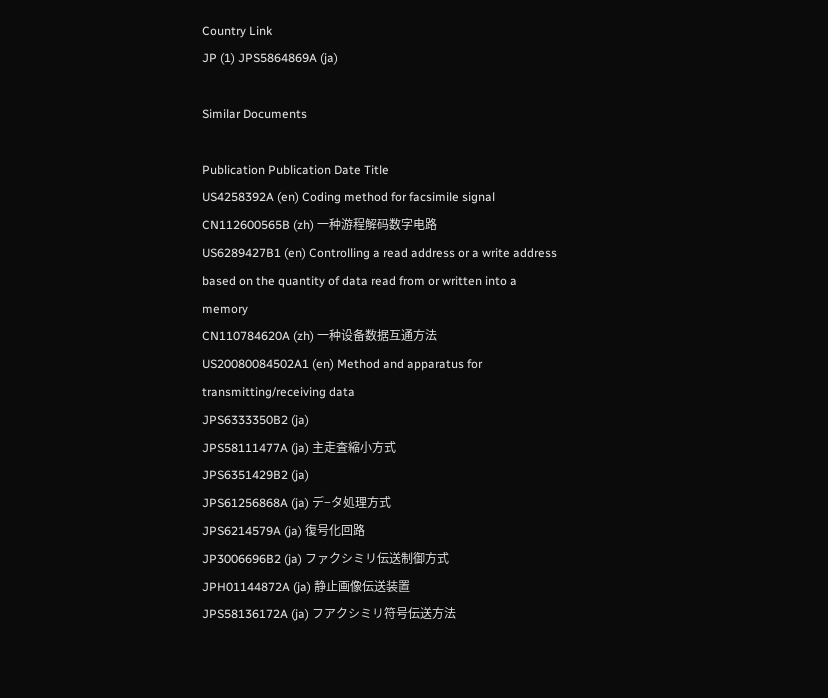Country Link
JP (1) JPS5864869A (ja)

Similar Documents

Publication Publication Date Title
US4258392A (en) Coding method for facsimile signal
CN112600565B (zh) 一种游程解码数字电路
US6289427B1 (en) Controlling a read address or a write address based on the quantity of data read from or written into a memory
CN110784620A (zh) 一种设备数据互通方法
US20080084502A1 (en) Method and apparatus for transmitting/receiving data
JPS6333350B2 (ja)
JPS58111477A (ja) 主走査縮小方式
JPS6351429B2 (ja)
JPS61256868A (ja) デ−タ処理方式
JPS6214579A (ja) 復号化回路
JP3006696B2 (ja) ファクシミリ伝送制御方式
JPH01144872A (ja) 静止画像伝送装置
JPS58136172A (ja) フアクシミリ符号伝送方法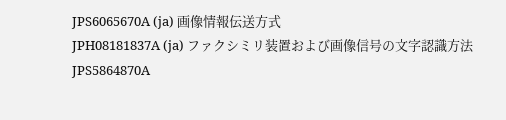JPS6065670A (ja) 画像情報伝送方式
JPH08181837A (ja) ファクシミリ装置および画像信号の文字認識方法
JPS5864870A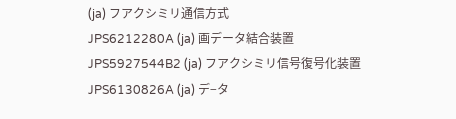(ja) フアクシミリ通信方式
JPS6212280A (ja) 画データ結合装置
JPS5927544B2 (ja) フアクシミリ信号復号化装置
JPS6130826A (ja) デ−タ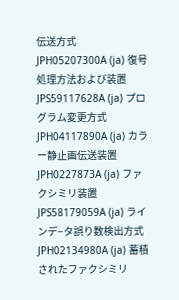伝送方式
JPH05207300A (ja) 復号処理方法および装置
JPS59117628A (ja) プログラム変更方式
JPH04117890A (ja) カラー静止画伝送装置
JPH0227873A (ja) ファクシミリ装置
JPS58179059A (ja) ラインデ−タ誤り数検出方式
JPH02134980A (ja) 蓄積されたファクシミリ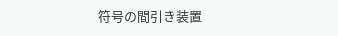符号の間引き装置